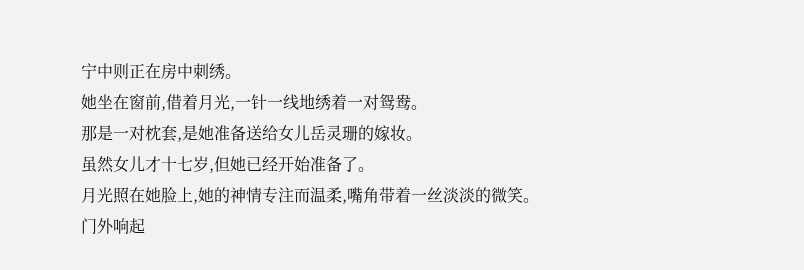宁中则正在房中刺绣。
她坐在窗前,借着月光,一针一线地绣着一对鸳鸯。
那是一对枕套,是她准备送给女儿岳灵珊的嫁妆。
虽然女儿才十七岁,但她已经开始准备了。
月光照在她脸上,她的神情专注而温柔,嘴角带着一丝淡淡的微笑。
门外响起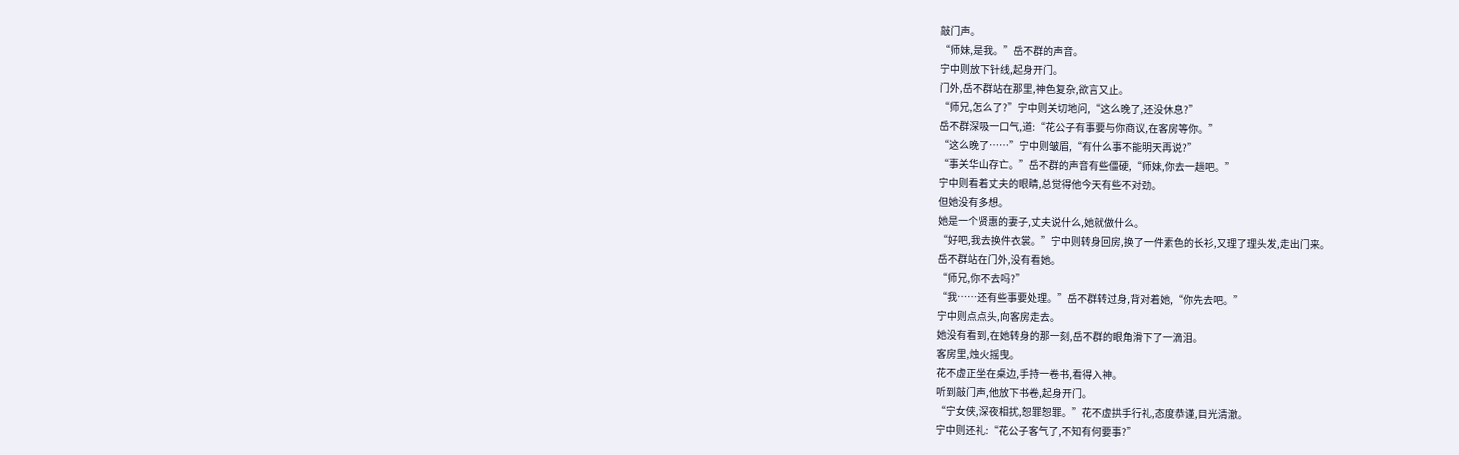敲门声。
“师妹,是我。”岳不群的声音。
宁中则放下针线,起身开门。
门外,岳不群站在那里,神色复杂,欲言又止。
“师兄,怎么了?”宁中则关切地问,“这么晚了,还没休息?”
岳不群深吸一口气,道:“花公子有事要与你商议,在客房等你。”
“这么晚了……”宁中则皱眉,“有什么事不能明天再说?”
“事关华山存亡。”岳不群的声音有些僵硬,“师妹,你去一趟吧。”
宁中则看着丈夫的眼睛,总觉得他今天有些不对劲。
但她没有多想。
她是一个贤惠的妻子,丈夫说什么,她就做什么。
“好吧,我去换件衣裳。”宁中则转身回房,换了一件素色的长衫,又理了理头发,走出门来。
岳不群站在门外,没有看她。
“师兄,你不去吗?”
“我……还有些事要处理。”岳不群转过身,背对着她,“你先去吧。”
宁中则点点头,向客房走去。
她没有看到,在她转身的那一刻,岳不群的眼角滑下了一滴泪。
客房里,烛火摇曳。
花不虚正坐在桌边,手持一卷书,看得入神。
听到敲门声,他放下书卷,起身开门。
“宁女侠,深夜相扰,恕罪恕罪。”花不虚拱手行礼,态度恭谨,目光清澈。
宁中则还礼:“花公子客气了,不知有何要事?”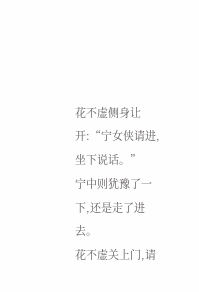花不虚侧身让开:“宁女侠请进,坐下说话。”
宁中则犹豫了一下,还是走了进去。
花不虚关上门,请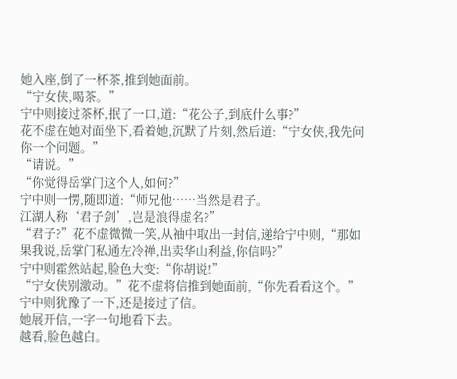她入座,倒了一杯茶,推到她面前。
“宁女侠,喝茶。”
宁中则接过茶杯,抿了一口,道:“花公子,到底什么事?”
花不虚在她对面坐下,看着她,沉默了片刻,然后道:“宁女侠,我先问你一个问题。”
“请说。”
“你觉得岳掌门这个人,如何?”
宁中则一愣,随即道:“师兄他……当然是君子。
江湖人称‘君子剑’,岂是浪得虚名?”
“君子?”花不虚微微一笑,从袖中取出一封信,递给宁中则,“那如果我说,岳掌门私通左冷禅,出卖华山利益,你信吗?”
宁中则霍然站起,脸色大变:“你胡说!”
“宁女侠别激动。”花不虚将信推到她面前,“你先看看这个。”
宁中则犹豫了一下,还是接过了信。
她展开信,一字一句地看下去。
越看,脸色越白。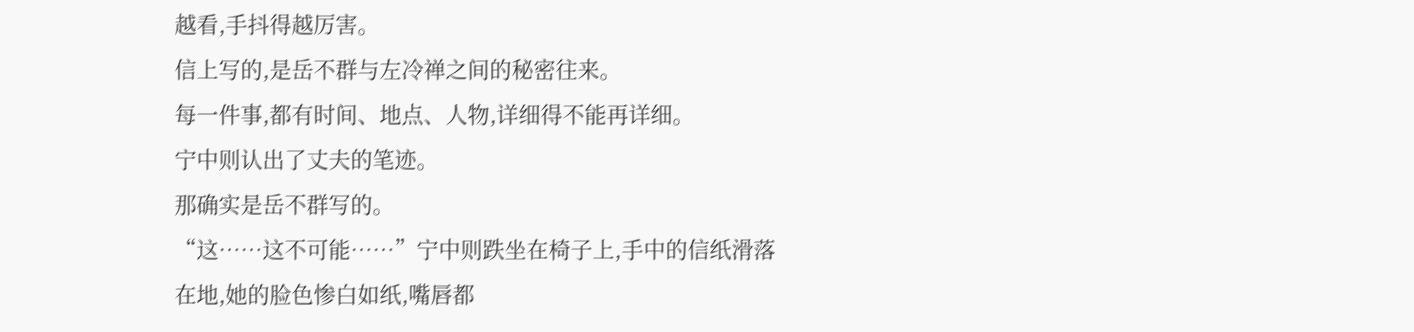越看,手抖得越厉害。
信上写的,是岳不群与左冷禅之间的秘密往来。
每一件事,都有时间、地点、人物,详细得不能再详细。
宁中则认出了丈夫的笔迹。
那确实是岳不群写的。
“这……这不可能……”宁中则跌坐在椅子上,手中的信纸滑落在地,她的脸色惨白如纸,嘴唇都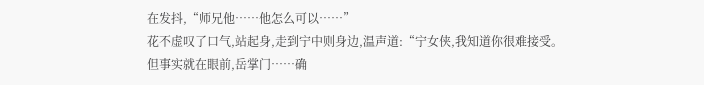在发抖,“师兄他……他怎么可以……”
花不虚叹了口气,站起身,走到宁中则身边,温声道:“宁女侠,我知道你很难接受。
但事实就在眼前,岳掌门……确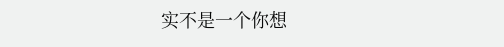实不是一个你想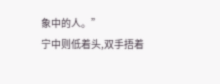象中的人。”
宁中则低着头,双手捂着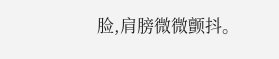脸,肩膀微微颤抖。